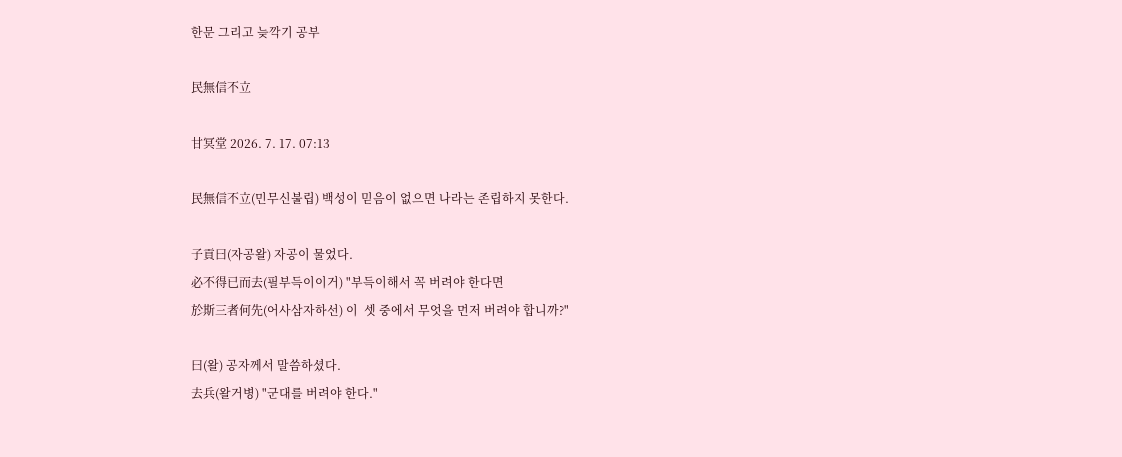한문 그리고 늦깍기 공부

民無信不立

甘冥堂 2026. 7. 17. 07:13

民無信不立(민무신불립) 백성이 믿음이 없으면 나라는 존립하지 못한다.

子貢曰(자공왈) 자공이 물었다.
必不得已而去(필부득이이거) "부득이해서 꼭 버려야 한다면
於斯三者何先(어사삼자하선) 이  셋 중에서 무엇을 먼저 버려야 합니까?"

曰(왈) 공자께서 말씀하셨다.
去兵(왈거병) "군대를 버려야 한다."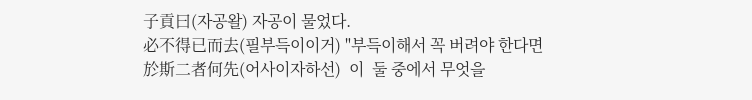子貢曰(자공왈) 자공이 물었다.
必不得已而去(필부득이이거) "부득이해서 꼭 버려야 한다면
於斯二者何先(어사이자하선)  이  둘 중에서 무엇을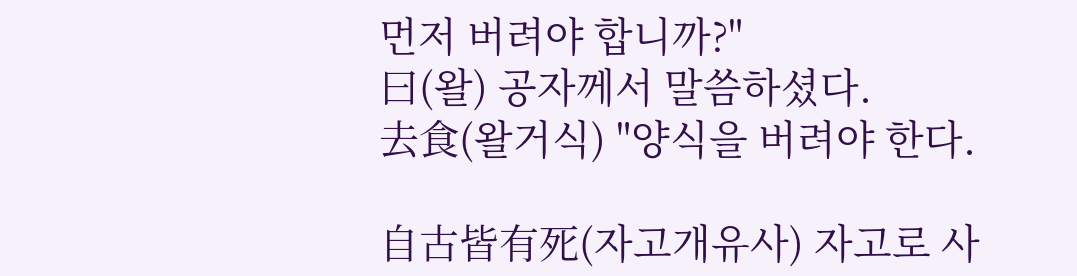먼저 버려야 합니까?"
曰(왈) 공자께서 말씀하셨다.
去食(왈거식) "양식을 버려야 한다.

自古皆有死(자고개유사) 자고로 사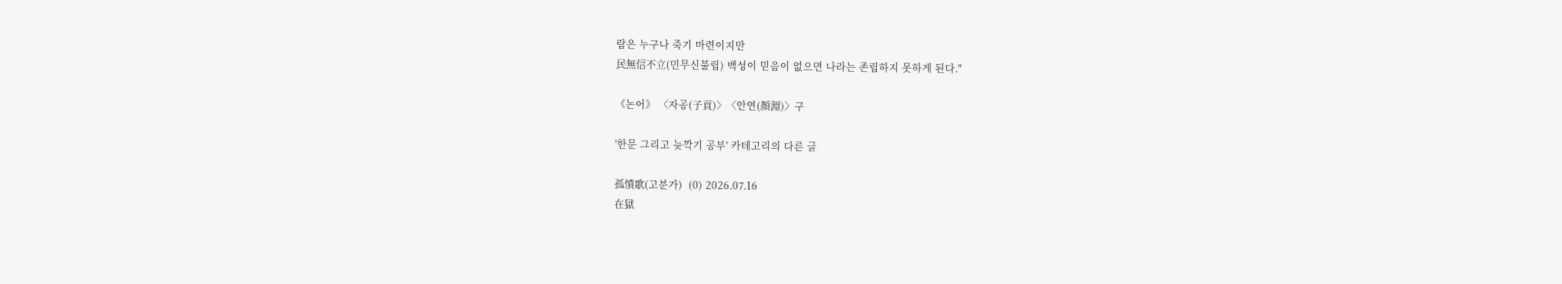람은 누구나 죽기 마련이지만
民無信不立(민무신불립) 백성이 믿음이 없으면 나라는 존립하지 못하게 된다."

《논어》 〈자공(子貢)〉〈안연(顔淵)〉구

'한문 그리고 늦깍기 공부' 카테고리의 다른 글

孤憤歌(고분가)  (0) 2026.07.16
在獄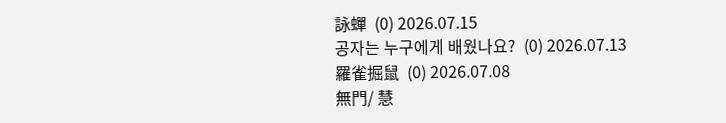詠蟬  (0) 2026.07.15
공자는 누구에게 배웠나요?  (0) 2026.07.13
羅雀掘鼠  (0) 2026.07.08
無門/ 慧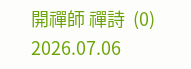開禪師 禪詩  (0) 2026.07.06